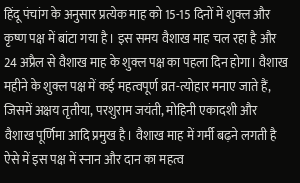हिंदू पंचांग के अनुसार प्रत्येक माह को 15-15 दिनों में शुक्ल और कृष्ण पक्ष में बांटा गया है। इस समय वैशाख माह चल रहा है और 24 अप्रैल से वैशाख माह के शुक्ल पक्ष का पहला दिन होगा। वैशाख महीने के शुक्ल पक्ष में कई महत्वपूर्ण व्रत-त्योहार मनाए जाते हैं, जिसमें अक्षय तृतीया, परशुराम जयंती, मोहिनी एकादशी और वैशाख पूर्णिमा आदि प्रमुख है। वैशाख माह में गर्मी बढ़ने लगती है ऐसे में इस पक्ष में स्नान और दान का महत्व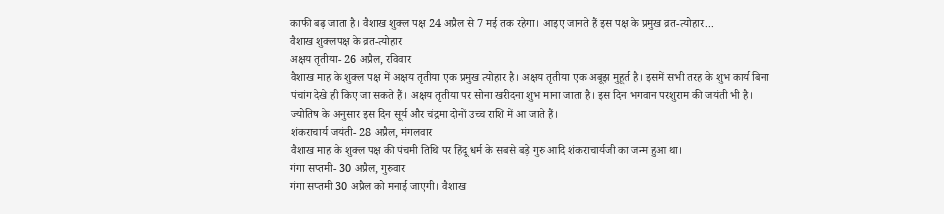काफी बढ़ जाता है। वैशाख शुक्ल पक्ष 24 अप्रैल से 7 मई तक रहेगा। आइए जानते हैं इस पक्ष के प्रमुख व्रत-त्योहार...
वैशाख शुक्लपक्ष के व्रत-त्योहार
अक्षय तृतीया- 26 अप्रैल, रविवार
वैशाख माह के शुक्ल पक्ष में अक्षय तृतीया एक प्रमुख त्योहार है। अक्षय तृतीया एक अबूझ मुहूर्त है। इसमें सभी तरह के शुभ कार्य बिना पंचांग देखे ही किए जा सकते हैं। अक्षय तृतीया पर सोना खरीदना शुभ माना जाता है। इस दिन भगवान परशुराम की जयंती भी है। ज्योतिष के अनुसार इस दिन सूर्य और चंद्रमा दोनों उच्च राशि में आ जाते हैं।
शंकराचार्य जयंती- 28 अप्रैल, मंगलवार
वैशाख माह के शुक्ल पक्ष की पंचमी तिथि पर हिंदू धर्म के सबसे बड़े गुरु आदि शंकराचार्यजी का जन्म हुआ था।
गंगा सप्तमी- 30 अप्रैल, गुरुवार
गंगा सप्तमी 30 अप्रैल को मनाई जाएगी। वैशाख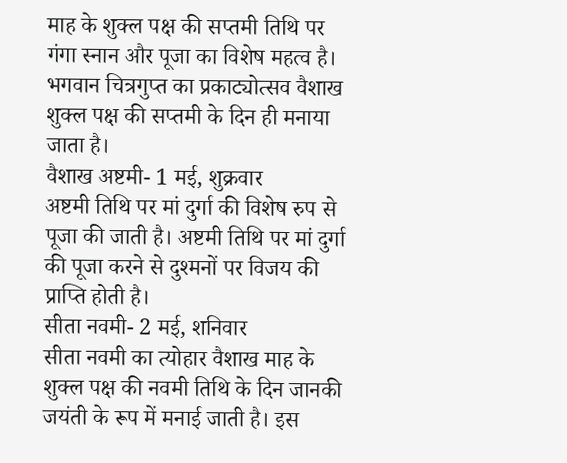माह के शुक्ल पक्ष की सप्तमी तिथि पर गंगा स्नान और पूजा का विशेष महत्व है। भगवान चित्रगुप्त का प्रकाट्योत्सव वैशाख शुक्ल पक्ष की सप्तमी के दिन ही मनाया जाता है।
वैशाख अष्टमी- 1 मई, शुक्रवार
अष्टमी तिथि पर मां दुर्गा की विशेष रुप से पूजा की जाती है। अष्टमी तिथि पर मां दुर्गा की पूजा करने से दुश्मनों पर विजय की प्राप्ति होती है।
सीता नवमी- 2 मई, शनिवार
सीता नवमी का त्योहार वैशाख माह के शुक्ल पक्ष की नवमी तिथि के दिन जानकी जयंती के रूप में मनाई जाती है। इस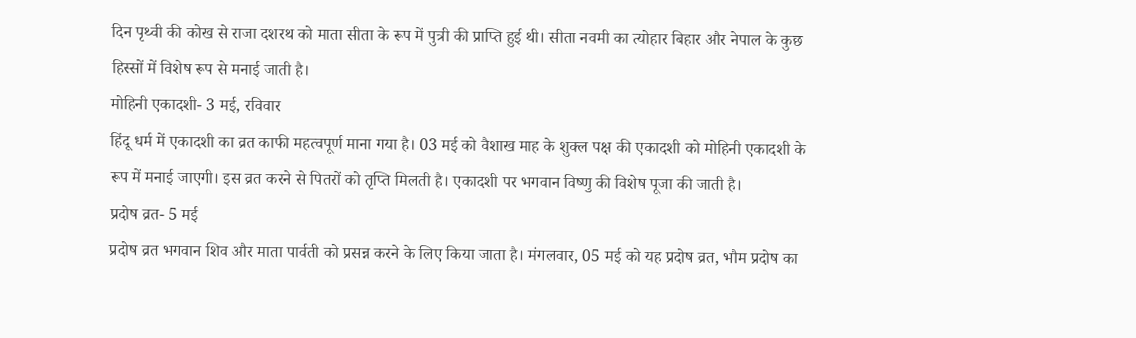दिन पृथ्वी की कोख से राजा दशरथ को माता सीता के रूप में पुत्री की प्राप्ति हुई थी। सीता नवमी का त्योहार बिहार और नेपाल के कुछ हिस्सों में विशेष रूप से मनाई जाती है।
मोहिनी एकादशी- 3 मई, रविवार
हिंदू धर्म में एकादशी का व्रत काफी महत्वपूर्ण माना गया है। 03 मई को वैशाख माह के शुक्ल पक्ष की एकादशी को मोहिनी एकादशी के रूप में मनाई जाएगी। इस व्रत करने से पितरों को तृप्ति मिलती है। एकादशी पर भगवान विष्णु की विशेष पूजा की जाती है।
प्रदोष व्रत- 5 मई
प्रदोष व्रत भगवान शिव और माता पार्वती को प्रसन्न करने के लिए किया जाता है। मंगलवार, 05 मई को यह प्रदोष व्रत, भौम प्रदोष का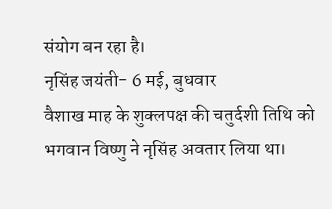संयोग बन रहा है।
नृसिंह जयंती- 6 मई, बुधवार
वैशाख माह के शुक्लपक्ष की चतुर्दशी तिथि को भगवान विष्णु ने नृसिंह अवतार लिया था।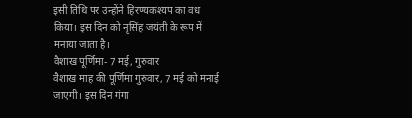इसी तिथि पर उन्होंने हिरण्यकश्यप का वध किया। इस दिन को नृसिंह जयंती के रूप में मनाया जाता है।
वैशाख पूर्णिमा- 7 मई, गुरुवार
वैशाख माह की पूर्णिमा गुरुवार, 7 मई को मनाई जाएगी। इस दिन गंगा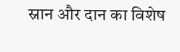स्नान और दान का विशेष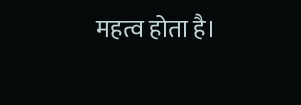महत्व होता है।